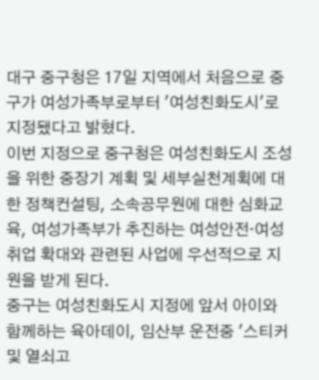대구 중구청은 17일 지역에서 처음으로 중구가 여성가족부로부터 '여성친화도시'로 지정됐다고 밝혔다.
이번 지정으로 중구청은 여성친화도시 조성을 위한 중장기 계획 및 세부실천계획에 대한 정책컨설팅, 소속공무원에 대한 심화교육, 여성가족부가 추진하는 여성안전·여성취업 확대와 관련된 사업에 우선적으로 지원을 받게 된다.
중구는 여성친화도시 지정에 앞서 아이와 함께하는 육아데이, 임산부 운전중 '스티커 및 열쇠고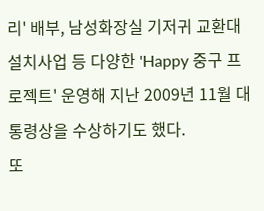리' 배부, 남성화장실 기저귀 교환대 설치사업 등 다양한 'Happy 중구 프로젝트' 운영해 지난 2009년 11월 대통령상을 수상하기도 했다.
또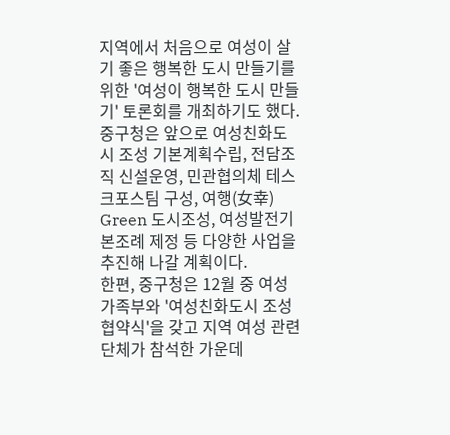지역에서 처음으로 여성이 살기 좋은 행복한 도시 만들기를 위한 '여성이 행복한 도시 만들기' 토론회를 개최하기도 했다.
중구청은 앞으로 여성친화도시 조성 기본계획수립, 전담조직 신설운영, 민관협의체 테스크포스팀 구성, 여행(女幸) Green 도시조성, 여성발전기본조례 제정 등 다양한 사업을 추진해 나갈 계획이다.
한편, 중구청은 12월 중 여성가족부와 '여성친화도시 조성 협약식'을 갖고 지역 여성 관련단체가 참석한 가운데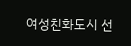여성친화도시 선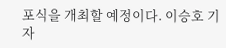포식을 개최할 예정이다. 이승호 기자